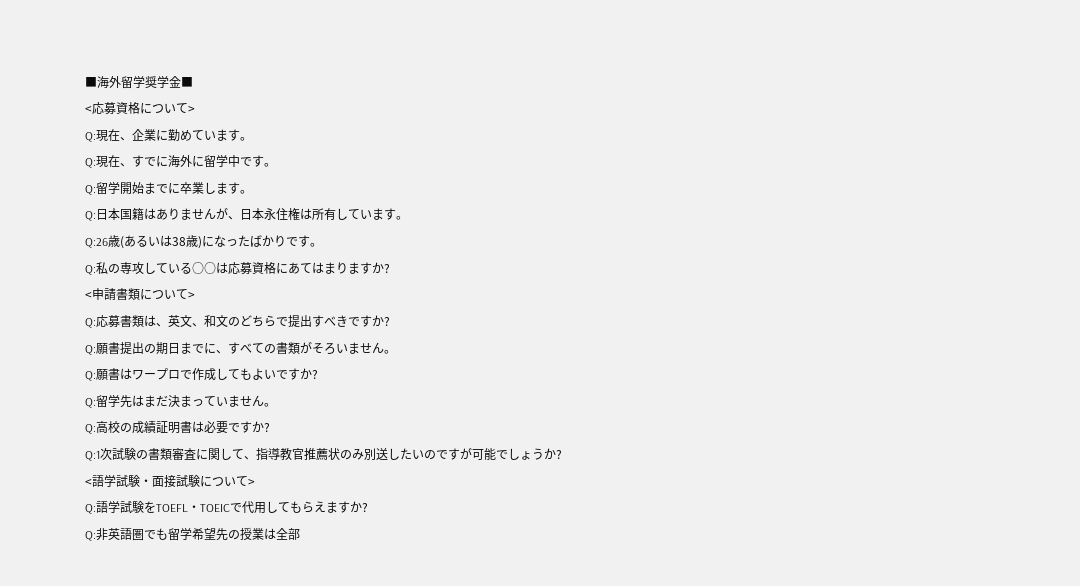■海外留学奨学金■
<応募資格について>
Q:現在、企業に勤めています。
Q:現在、すでに海外に留学中です。
Q:留学開始までに卒業します。
Q:日本国籍はありませんが、日本永住権は所有しています。
Q:26歳(あるいは38歳)になったばかりです。
Q:私の専攻している○○は応募資格にあてはまりますか?
<申請書類について>
Q:応募書類は、英文、和文のどちらで提出すべきですか?
Q:願書提出の期日までに、すべての書類がそろいません。
Q:願書はワープロで作成してもよいですか?
Q:留学先はまだ決まっていません。
Q:高校の成績証明書は必要ですか?
Q:1次試験の書類審査に関して、指導教官推薦状のみ別送したいのですが可能でしょうか?
<語学試験・面接試験について>
Q:語学試験をTOEFL・TOEICで代用してもらえますか?
Q:非英語圏でも留学希望先の授業は全部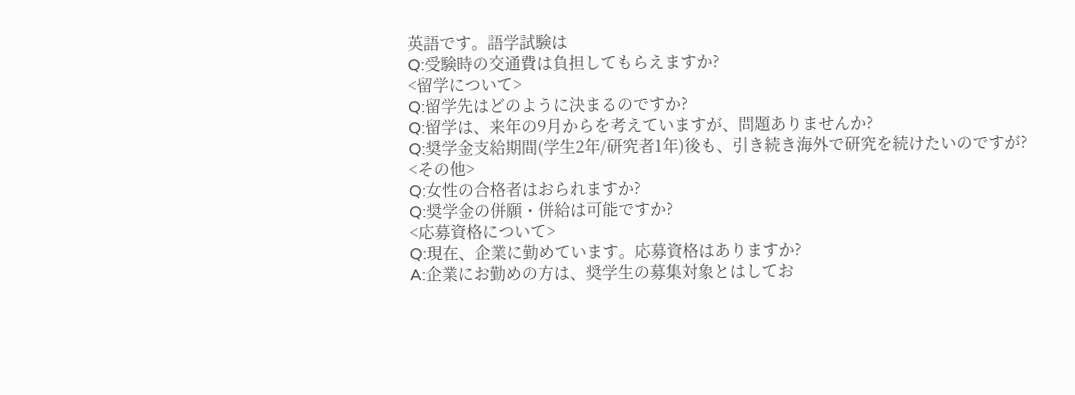英語です。語学試験は
Q:受験時の交通費は負担してもらえますか?
<留学について>
Q:留学先はどのように決まるのですか?
Q:留学は、来年の9月からを考えていますが、問題ありませんか?
Q:奨学金支給期間(学生2年/研究者1年)後も、引き続き海外で研究を続けたいのですが?
<その他>
Q:女性の合格者はおられますか?
Q:奨学金の併願・併給は可能ですか?
<応募資格について>
Q:現在、企業に勤めています。応募資格はありますか?
A:企業にお勤めの方は、奨学生の募集対象とはしてお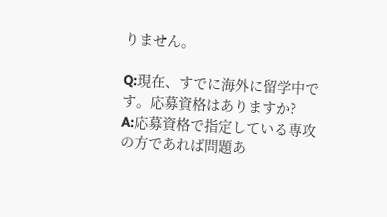りません。

Q:現在、すでに海外に留学中です。応募資格はありますか?
A:応募資格で指定している専攻の方であれば問題あ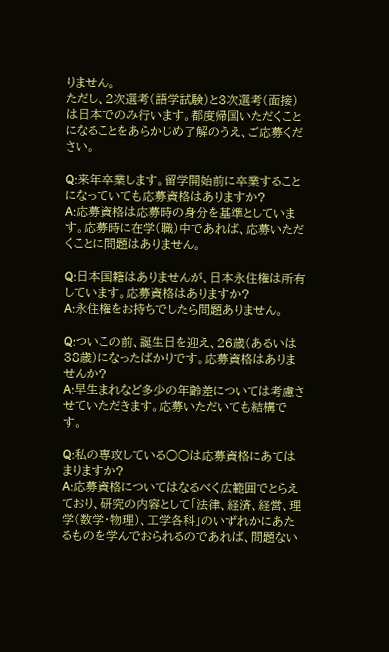りません。
ただし、2次選考(語学試験)と3次選考(面接)は日本でのみ行います。都度帰国いただくことになることをあらかじめ了解のうえ、ご応募ください。

Q:来年卒業します。留学開始前に卒業することになっていても応募資格はありますか?
A:応募資格は応募時の身分を基準としています。応募時に在学(職)中であれば、応募いただくことに問題はありません。

Q:日本国籍はありませんが、日本永住権は所有しています。応募資格はありますか?
A:永住権をお持ちでしたら問題ありません。

Q:ついこの前、誕生日を迎え、26歳(あるいは38歳)になったばかりです。応募資格はありませんか?
A:早生まれなど多少の年齢差については考慮させていただきます。応募いただいても結構です。

Q:私の専攻している○○は応募資格にあてはまりますか?
A:応募資格についてはなるべく広範囲でとらえており、研究の内容として「法律、経済、経営、理学(数学・物理)、工学各科」のいずれかにあたるものを学んでおられるのであれば、問題ない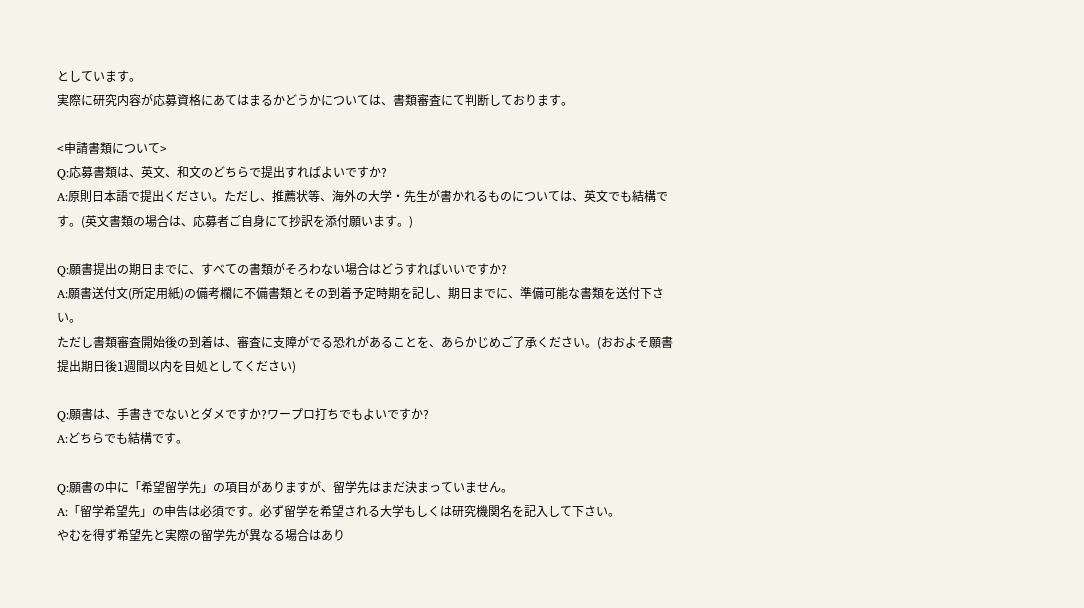としています。
実際に研究内容が応募資格にあてはまるかどうかについては、書類審査にて判断しております。

<申請書類について>
Q:応募書類は、英文、和文のどちらで提出すればよいですか?
A:原則日本語で提出ください。ただし、推薦状等、海外の大学・先生が書かれるものについては、英文でも結構です。(英文書類の場合は、応募者ご自身にて抄訳を添付願います。)

Q:願書提出の期日までに、すべての書類がそろわない場合はどうすればいいですか?
A:願書送付文(所定用紙)の備考欄に不備書類とその到着予定時期を記し、期日までに、準備可能な書類を送付下さい。
ただし書類審査開始後の到着は、審査に支障がでる恐れがあることを、あらかじめご了承ください。(おおよそ願書提出期日後1週間以内を目処としてください)

Q:願書は、手書きでないとダメですか?ワープロ打ちでもよいですか?
A:どちらでも結構です。

Q:願書の中に「希望留学先」の項目がありますが、留学先はまだ決まっていません。
A:「留学希望先」の申告は必須です。必ず留学を希望される大学もしくは研究機関名を記入して下さい。
やむを得ず希望先と実際の留学先が異なる場合はあり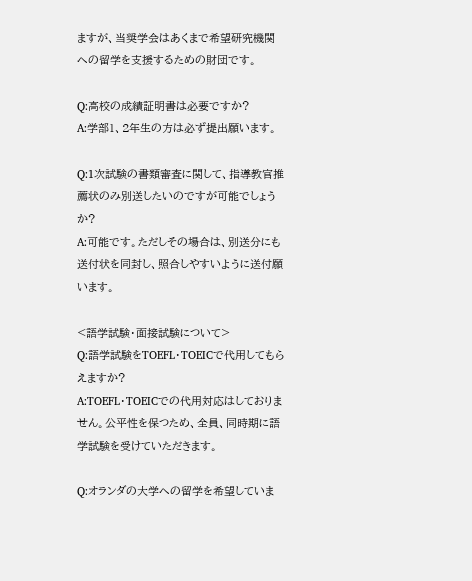ますが、当奨学会はあくまで希望研究機関への留学を支援するための財団です。

Q:高校の成績証明書は必要ですか?
A:学部1、2年生の方は必ず提出願います。

Q:1次試験の書類審査に関して、指導教官推薦状のみ別送したいのですが可能でしょうか?
A:可能です。ただしその場合は、別送分にも送付状を同封し、照合しやすいように送付願います。

<語学試験・面接試験について>
Q:語学試験をTOEFL・TOEICで代用してもらえますか?
A:TOEFL・TOEICでの代用対応はしておりません。公平性を保つため、全員、同時期に語学試験を受けていただきます。

Q:オランダの大学への留学を希望していま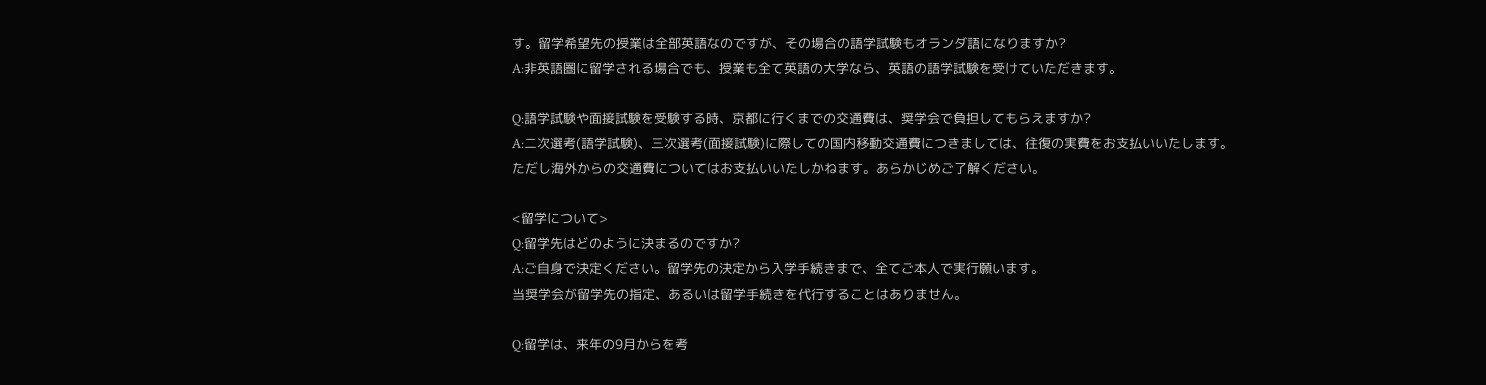す。留学希望先の授業は全部英語なのですが、その場合の語学試験もオランダ語になりますか?
A:非英語圏に留学される場合でも、授業も全て英語の大学なら、英語の語学試験を受けていただきます。

Q:語学試験や面接試験を受験する時、京都に行くまでの交通費は、奨学会で負担してもらえますか?
A:二次選考(語学試験)、三次選考(面接試験)に際しての国内移動交通費につきましては、往復の実費をお支払いいたします。
ただし海外からの交通費についてはお支払いいたしかねます。あらかじめご了解ください。

<留学について>
Q:留学先はどのように決まるのですか?
A:ご自身で決定ください。留学先の決定から入学手続きまで、全てご本人で実行願います。
当奨学会が留学先の指定、あるいは留学手続きを代行することはありません。

Q:留学は、来年の9月からを考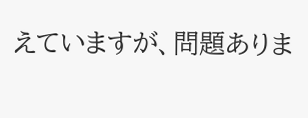えていますが、問題ありま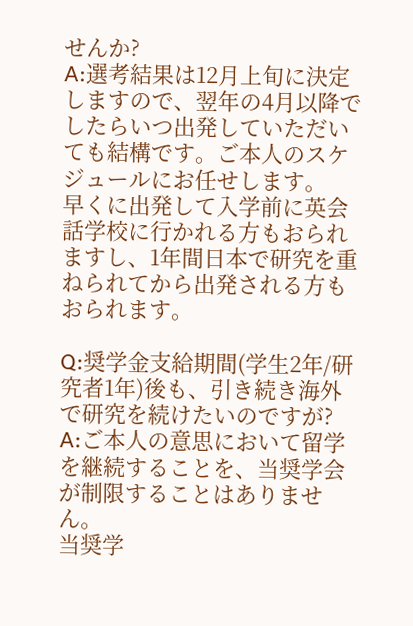せんか?
A:選考結果は12月上旬に決定しますので、翌年の4月以降でしたらいつ出発していただいても結構です。ご本人のスケジュールにお任せします。
早くに出発して入学前に英会話学校に行かれる方もおられますし、1年間日本で研究を重ねられてから出発される方もおられます。

Q:奨学金支給期間(学生2年/研究者1年)後も、引き続き海外で研究を続けたいのですが?
A:ご本人の意思において留学を継続することを、当奨学会が制限することはありません。
当奨学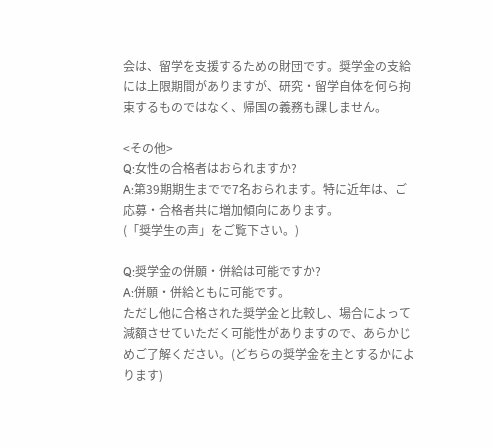会は、留学を支援するための財団です。奨学金の支給には上限期間がありますが、研究・留学自体を何ら拘束するものではなく、帰国の義務も課しません。

<その他>
Q:女性の合格者はおられますか?
A:第39期期生までで7名おられます。特に近年は、ご応募・合格者共に増加傾向にあります。
(「奨学生の声」をご覧下さい。)

Q:奨学金の併願・併給は可能ですか?
A:併願・併給ともに可能です。
ただし他に合格された奨学金と比較し、場合によって減額させていただく可能性がありますので、あらかじめご了解ください。(どちらの奨学金を主とするかによります)